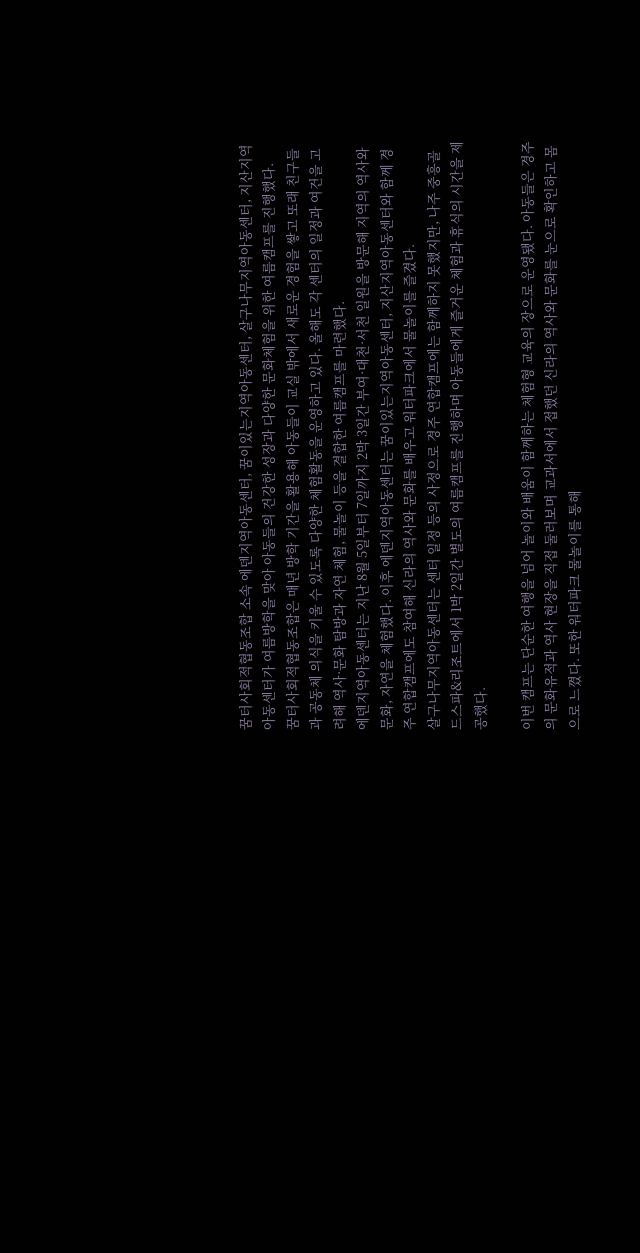꿈터사회적협동조합 소속 에덴지역아동센터, 꿈이있는지역아동센터, 살구나무지역아동센터, 지산지역아동센터가 여름방학을 맞아 아동들의 건강한 성장과 다양한 문화체험을 위한 여름캠프를 진행했다.
꿈터사회적협동조합은 매년 방학 기간을 활용해 아동들이 교실 밖에서 새로운 경험을 쌓고 또래 친구들과 공동체 의식을 키울 수 있도록 다양한 체험활동을 운영하고 있다. 올해도 각 센터의 일정과 여건을 고려해 역사·문화 탐방과 자연 체험, 물놀이 등을 결합한 여름캠프를 마련했다.
에덴지역아동센터는 지난 8월 5일부터 7일까지 2박 3일간 부여·대천·서천 일원을 방문해 지역의 역사와 문화, 자연을 체험했다. 이후 에덴지역아동센터는 꿈이있는지역아동센터, 지산지역아동센터와 함께 경주 연합캠프에도 참여해 신라의 역사와 문화를 배우고 워터파크에서 물놀이를 즐겼다.
살구나무지역아동센터는 센터 일정 등의 사정으로 경주 연합캠프에는 함께하지 못했지만, 나주 중흥골드스파&리조트에서 1박 2일간 별도의 여름캠프를 진행하며 아동들에게 즐거운 체험과 휴식의 시간을 제공했다.

이번 캠프는 단순한 여행을 넘어 놀이와 배움이 함께하는 체험형 교육의 장으로 운영됐다. 아동들은 경주의 문화유적과 역사 현장을 직접 둘러보며 교과서에서 접했던 신라의 역사와 문화를 눈으로 확인하고 몸으로 느꼈다. 또한 워터파크 물놀이를 통해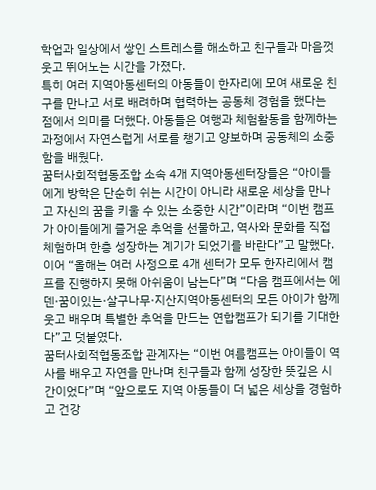학업과 일상에서 쌓인 스트레스를 해소하고 친구들과 마음껏 웃고 뛰어노는 시간을 가졌다.
특히 여러 지역아동센터의 아동들이 한자리에 모여 새로운 친구를 만나고 서로 배려하며 협력하는 공동체 경험을 했다는 점에서 의미를 더했다. 아동들은 여행과 체험활동을 함께하는 과정에서 자연스럽게 서로를 챙기고 양보하며 공동체의 소중함을 배웠다.
꿈터사회적협동조합 소속 4개 지역아동센터장들은 “아이들에게 방학은 단순히 쉬는 시간이 아니라 새로운 세상을 만나고 자신의 꿈을 키울 수 있는 소중한 시간”이라며 “이번 캠프가 아이들에게 즐거운 추억을 선물하고, 역사와 문화를 직접 체험하며 한층 성장하는 계기가 되었기를 바란다”고 말했다.
이어 “올해는 여러 사정으로 4개 센터가 모두 한자리에서 캠프를 진행하지 못해 아쉬움이 남는다”며 “다음 캠프에서는 에덴·꿈이있는·살구나무·지산지역아동센터의 모든 아이가 함께 웃고 배우며 특별한 추억을 만드는 연합캠프가 되기를 기대한다”고 덧붙였다.
꿈터사회적협동조합 관계자는 “이번 여름캠프는 아이들이 역사를 배우고 자연을 만나며 친구들과 함께 성장한 뜻깊은 시간이었다”며 “앞으로도 지역 아동들이 더 넓은 세상을 경험하고 건강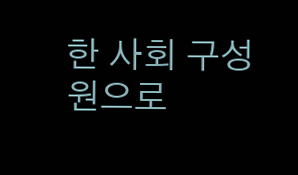한 사회 구성원으로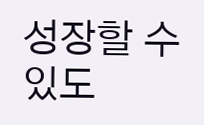성장할 수 있도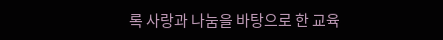록 사랑과 나눔을 바탕으로 한 교육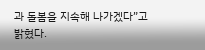과 돌봄을 지속해 나가겠다”고 밝혔다.